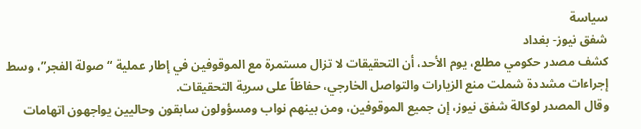سیاسة
شفق نيوز- بغداد
كشف مصدر حكومي مطلع، يوم الأحد، أن التحقيقات لا تزال مستمرة مع الموقوفين في إطار عملية “صولة الفجر”، وسط إجراءات مشددة شملت منع الزيارات والتواصل الخارجي، حفاظاً على سرية التحقيقات.
وقال المصدر لوكالة شفق نيوز، إن جميع الموقوفين، ومن بينهم نواب ومسؤولون سابقون وحاليين يواجهون اتهامات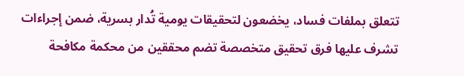تتعلق بملفات فساد، يخضعون لتحقيقات يومية تُدار بسرية، ضمن إجراءات تشرف عليها فرق تحقيق متخصصة تضم محققين من محكمة مكافحة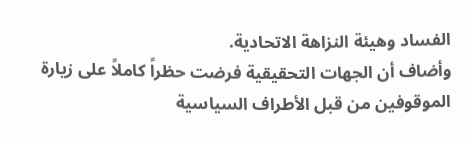الفساد وهيئة النزاهة الاتحادية.
وأضاف أن الجهات التحقيقية فرضت حظراً كاملاً على زيارة الموقوفين من قبل الأطراف السياسية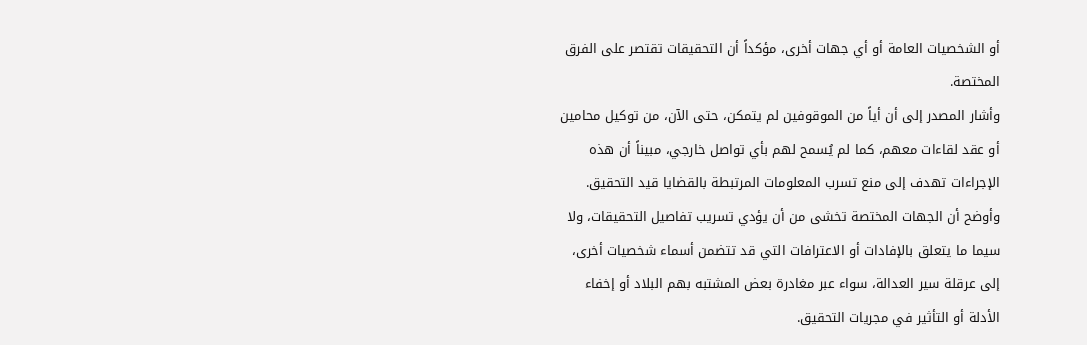أو الشخصيات العامة أو أي جهات أخرى، مؤكداً أن التحقيقات تقتصر على الفرق المختصة.
وأشار المصدر إلى أن أياً من الموقوفين لم يتمكن، حتى الآن، من توكيل محامين أو عقد لقاءات معهم، كما لم يُسمح لهم بأي تواصل خارجي، مبيناً أن هذه الإجراءات تهدف إلى منع تسرب المعلومات المرتبطة بالقضايا قيد التحقيق.
وأوضح أن الجهات المختصة تخشى من أن يؤدي تسريب تفاصيل التحقيقات، ولا سيما ما يتعلق بالإفادات أو الاعترافات التي قد تتضمن أسماء شخصيات أخرى، إلى عرقلة سير العدالة، سواء عبر مغادرة بعض المشتبه بهم البلاد أو إخفاء الأدلة أو التأثير في مجريات التحقيق.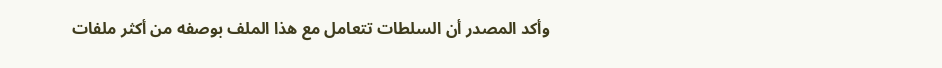وأكد المصدر أن السلطات تتعامل مع هذا الملف بوصفه من أكثر ملفات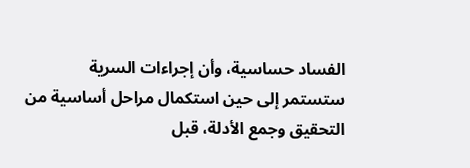الفساد حساسية، وأن إجراءات السرية ستستمر إلى حين استكمال مراحل أساسية من التحقيق وجمع الأدلة، قبل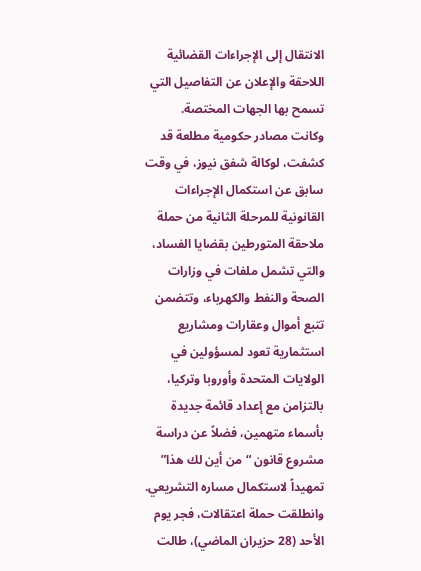الانتقال إلى الإجراءات القضائية اللاحقة والإعلان عن التفاصيل التي تسمح بها الجهات المختصة.
وكانت مصادر حكومية مطلعة قد كشفت، لوكالة شفق نيوز، في وقت سابق عن استكمال الإجراءات القانونية للمرحلة الثانية من حملة ملاحقة المتورطين بقضايا الفساد، والتي تشمل ملفات في وزارات الصحة والنفط والكهرباء، وتتضمن تتبع أموال وعقارات ومشاريع استثمارية تعود لمسؤولين في الولايات المتحدة وأوروبا وتركيا، بالتزامن مع إعداد قائمة جديدة بأسماء متهمين، فضلاً عن دراسة مشروع قانون “من أين لك هذا” تمهيداً لاستكمال مساره التشريعي.
وانطلقت حملة اعتقالات، فجر يوم الأحد (28 حزيران الماضي)، طالت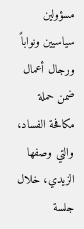مسؤولين سياسيين ونواباً ورجال أعمال ضمن حملة مكافحة الفساد، والتي وصفها الزيدي، خلال جلسة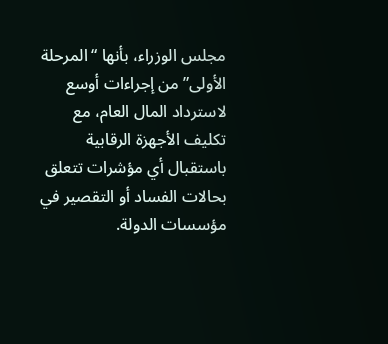مجلس الوزراء، بأنها “المرحلة الأولى” من إجراءات أوسع لاسترداد المال العام، مع تكليف الأجهزة الرقابية باستقبال أي مؤشرات تتعلق بحالات الفساد أو التقصير في مؤسسات الدولة.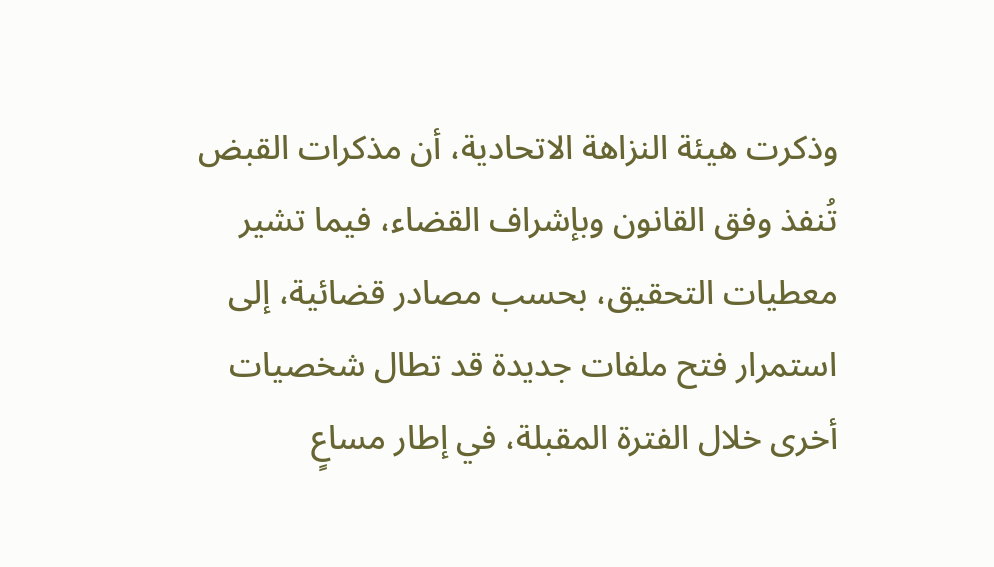وذكرت هيئة النزاهة الاتحادية، أن مذكرات القبض تُنفذ وفق القانون وبإشراف القضاء، فيما تشير معطيات التحقيق، بحسب مصادر قضائية، إلى استمرار فتح ملفات جديدة قد تطال شخصيات أخرى خلال الفترة المقبلة، في إطار مساعٍ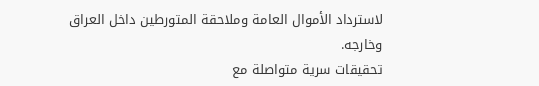لاسترداد الأموال العامة وملاحقة المتورطين داخل العراق وخارجه.
تحقيقات سرية متواصلة مع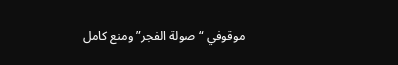موقوفي “صولة الفجر” ومنع كامل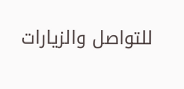للتواصل والزيارات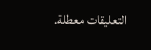التعليقات معطلة.